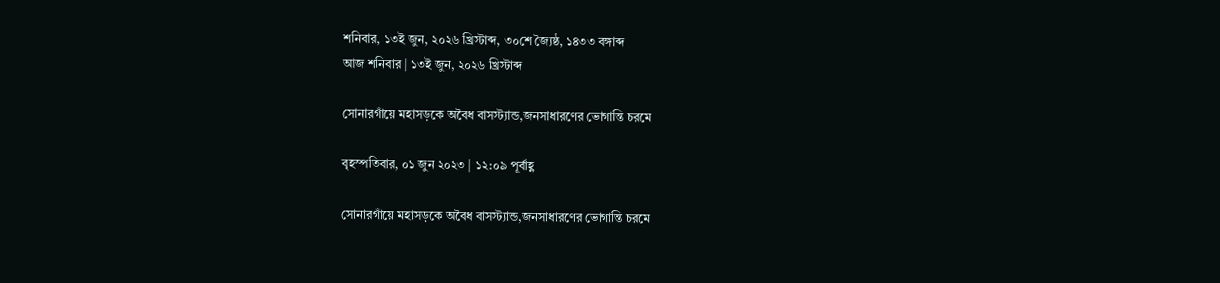শনিবার, ১৩ই জুন, ২০২৬ খ্রিস্টাব্দ, ৩০শে জ্যৈষ্ঠ, ১৪৩৩ বঙ্গাব্দ
আজ শনিবার | ১৩ই জুন, ২০২৬ খ্রিস্টাব্দ

সোনারগাঁয়ে মহাসড়কে অবৈধ বাসস্ট্যান্ড,জনসাধারণের ভোগান্তি চরমে

বৃহস্পতিবার, ০১ জুন ২০২৩ | ১২:০৯ পূর্বাহ্ণ

সোনারগাঁয়ে মহাসড়কে অবৈধ বাসস্ট্যান্ড,জনসাধারণের ভোগান্তি চরমে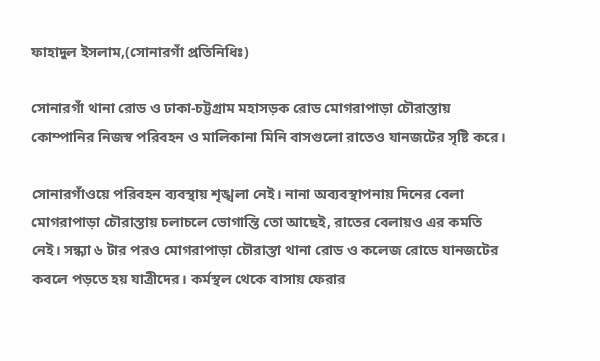ফাহাদুল ইসলাম,(সোনারগাঁ প্রতিনিধিঃ)

সোনারগাঁ থানা রোড ও ঢাকা-চট্টগ্রাম মহাসড়ক রোড মোগরাপাড়া চৌরাস্তায় কোম্পানির নিজস্ব পরিবহন ও মালিকানা মিনি বাসগুলো রাতেও যানজটের সৃষ্টি করে।

সোনারগাঁওয়ে পরিবহন ব্যবস্থায় শৃঙ্খলা নেই। নানা অব্যবস্থাপনায় দিনের বেলা মোগরাপাড়া চৌরাস্তায় চলাচলে ভোগান্তি তো আছেই, রাতের বেলায়ও এর কমতি নেই। সন্ধ্যা ৬ টার পরও মোগরাপাড়া চৌরাস্তা থানা রোড ও কলেজ রোডে যানজটের কবলে পড়তে হয় যাত্রীদের। কর্মস্থল থেকে বাসায় ফেরার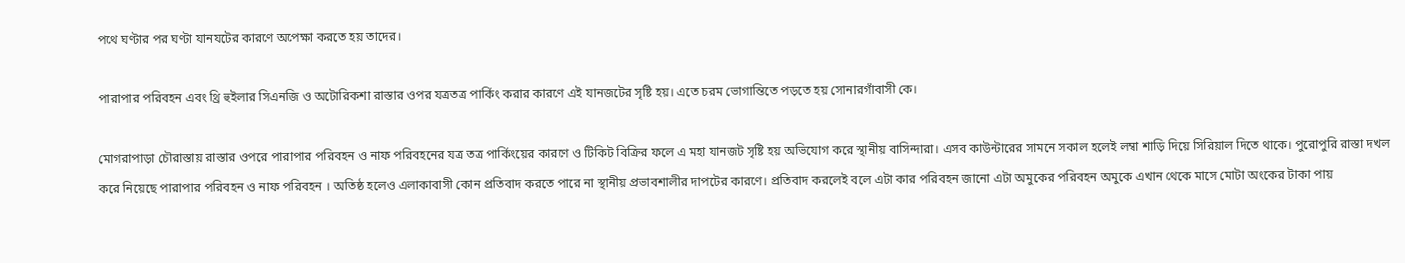পথে ঘণ্টার পর ঘণ্টা যানযটের কারণে অপেক্ষা করতে হয় তাদের।

পারাপার পরিবহন এবং থ্রি হুইলার সিএনজি ও অটোরিকশা রাস্তার ওপর যত্রতত্র পার্কিং করার কারণে এই যানজটের সৃষ্টি হয়। এতে চরম ভোগান্তিতে পড়তে হয় সোনারগাঁবাসী কে।

মোগরাপাড়া চৌরাস্তায় রাস্তার ওপরে পারাপার পরিবহন ও নাফ পরিবহনের যত্র তত্র পার্কিংয়ের কারণে ও টিকিট বিক্রির ফলে এ মহা যানজট সৃষ্টি হয় অভিযোগ করে স্থানীয় বাসিন্দারা। এসব কাউন্টারের সামনে সকাল হলেই লম্বা শাড়ি দিয়ে সিরিয়াল দিতে থাকে। পুরোপুরি রাস্তা দখল করে নিয়েছে পারাপার পরিবহন ও নাফ পরিবহন । অতিষ্ঠ হলেও এলাকাবাসী কোন প্রতিবাদ করতে পারে না স্থানীয় প্রভাবশালীর দাপটের কারণে। প্রতিবাদ করলেই বলে এটা কার পরিবহন জানো এটা অমুকের পরিবহন অমুকে এখান থেকে মাসে মোটা অংকের টাকা পায়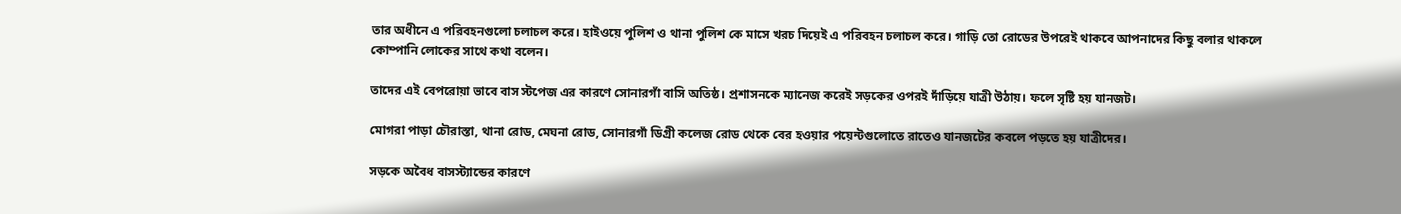তার অধীনে এ পরিবহনগুলো চলাচল করে। হাইওয়ে পুলিশ ও থানা পুলিশ কে মাসে খরচ দিয়েই এ পরিবহন চলাচল করে। গাড়ি তো রোডের উপরেই থাকবে আপনাদের কিছু বলার থাকলে কোম্পানি লোকের সাথে কথা বলেন।

তাদের এই বেপরোয়া ভাবে বাস স্টপেজ এর কারণে সোনারগাঁ বাসি অতিষ্ঠ। প্রশাসনকে ম্যানেজ করেই সড়কের ওপরই দাঁড়িয়ে যাত্রী উঠায়। ফলে সৃষ্টি হয় যানজট।

মোগরা পাড়া চৌরাস্তা, থানা রোড, মেঘনা রোড, সোনারগাঁ ডিগ্রী কলেজ রোড থেকে বের হওয়ার পয়েন্টগুলোতে রাতেও যানজটের কবলে পড়তে হয় যাত্রীদের।

সড়কে অবৈধ বাসস্ট্যান্ডের কারণে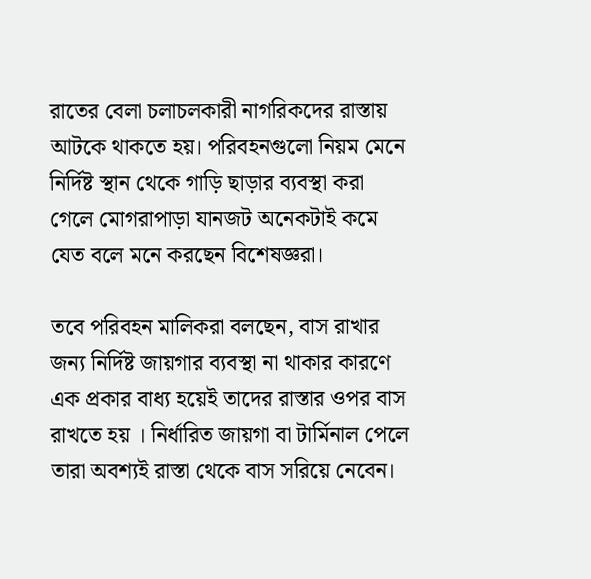রাতের বেলা চলাচলকারী নাগরিকদের রাস্তায় আটকে থাকতে হয়। পরিবহনগুলো নিয়ম মেনে নির্দিষ্ট স্থান থেকে গাড়ি ছাড়ার ব্যবস্থা করা গেলে মোগরাপাড়া যানজট অনেকটাই কমে যেত বলে মনে করছেন বিশেষজ্ঞরা।

তবে পরিবহন মালিকরা বলছেন, বাস রাখার জন্য নির্দিষ্ট জায়গার ব্যবস্থা না থাকার কারণে এক প্রকার বাধ্য হয়েই তাদের রাস্তার ওপর বাস রাখতে হয় । নির্ধারিত জায়গা বা টার্মিনাল পেলে তারা অবশ্যই রাস্তা থেকে বাস সরিয়ে নেবেন।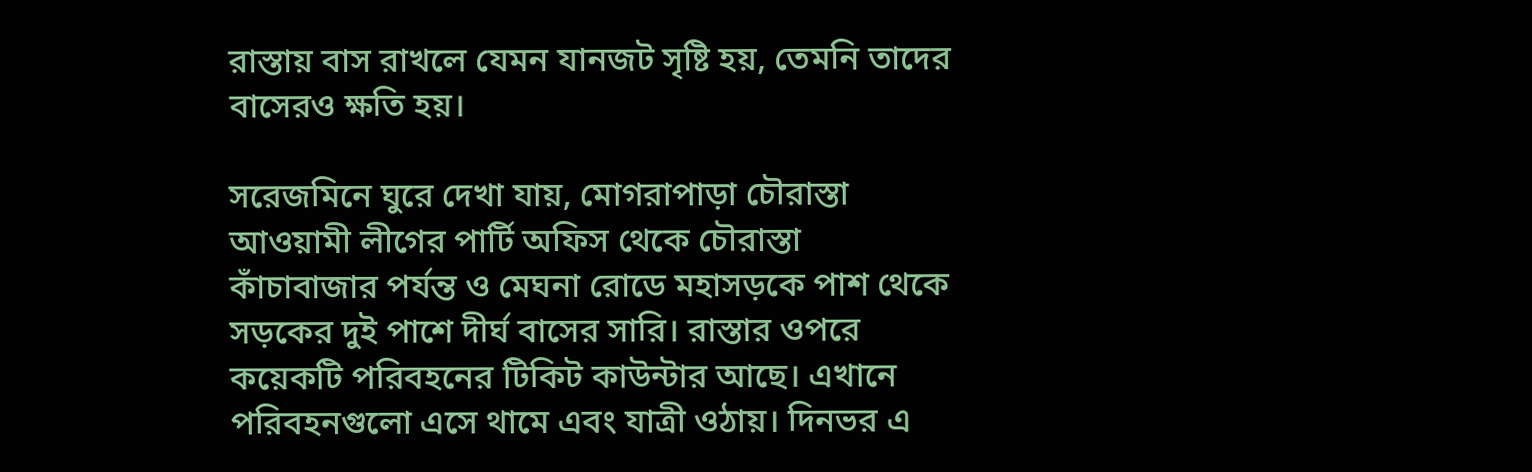রাস্তায় বাস রাখলে যেমন যানজট সৃষ্টি হয়, তেমনি তাদের বাসেরও ক্ষতি হয়।

সরেজমিনে ঘুরে দেখা যায়, মোগরাপাড়া চৌরাস্তা আওয়ামী লীগের পার্টি অফিস থেকে চৌরাস্তা কাঁচাবাজার পর্যন্ত ও মেঘনা রোডে মহাসড়কে পাশ থেকে সড়কের দুই পাশে দীর্ঘ বাসের সারি। রাস্তার ওপরে কয়েকটি পরিবহনের টিকিট কাউন্টার আছে। এখানে পরিবহনগুলো এসে থামে এবং যাত্রী ওঠায়। দিনভর এ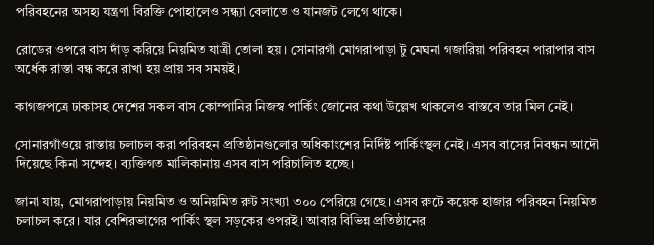পরিবহনের অসহ্য যন্ত্রণা বিরক্তি পোহালেও সন্ধ্যা বেলাতে ও যানজট লেগে থাকে।

রোডের ওপরে বাস দাঁড় করিয়ে নিয়মিত যাত্রী তোলা হয়। সোনারগাঁ মোগরাপাড়া টু মেঘনা গজারিয়া পরিবহন পারাপার বাস অর্ধেক রাস্তা বন্ধ করে রাখা হয় প্রায় সব সময়ই।

কাগজপত্রে ঢাকাসহ দেশের সকল বাস কোম্পানির নিজস্ব পার্কিং জোনের কথা উল্লেখ থাকলেও বাস্তবে তার মিল নেই।

সোনারগাঁওয়ে রাস্তায় চলাচল করা পরিবহন প্রতিষ্ঠানগুলোর অধিকাংশের নির্দিষ্ট পার্কিংস্থল নেই। এসব বাসের নিবন্ধন আদৌ দিয়েছে কিনা সন্দেহ। ব্যক্তিগত মালিকানায় এসব বাস পরিচালিত হচ্ছে।

জানা যায়, মোগরাপাড়ায় নিয়মিত ও অনিয়মিত রুট সংখ্যা ৩০০ পেরিয়ে গেছে। এসব রুটে কয়েক হাজার পরিবহন নিয়মিত চলাচল করে। যার বেশিরভাগের পার্কিং স্থল সড়কের ওপরই। আবার বিভিন্ন প্রতিষ্ঠানের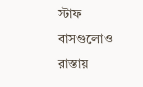স্টাফ বাসগুলোও রাস্তায়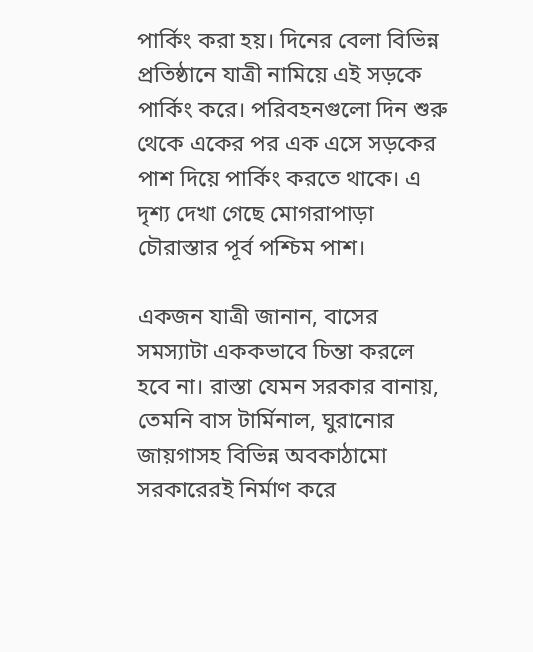পার্কিং করা হয়। দিনের বেলা বিভিন্ন প্রতিষ্ঠানে যাত্রী নামিয়ে এই সড়কে পার্কিং করে। পরিবহনগুলো দিন শুরু থেকে একের পর এক এসে সড়কের পাশ দিয়ে পার্কিং করতে থাকে। এ দৃশ্য দেখা গেছে মোগরাপাড়া চৌরাস্তার পূর্ব পশ্চিম পাশ।

একজন যাত্রী জানান, বাসের সমস্যাটা এককভাবে চিন্তা করলে হবে না। রাস্তা যেমন সরকার বানায়, তেমনি বাস টার্মিনাল, ঘুরানোর জায়গাসহ বিভিন্ন অবকাঠামো সরকারেরই নির্মাণ করে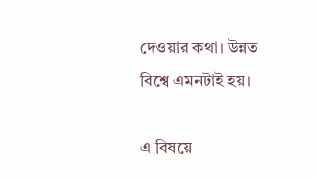দেওয়ার কথা। উন্নত বিশ্বে এমনটাই হয়।

এ বিষয়ে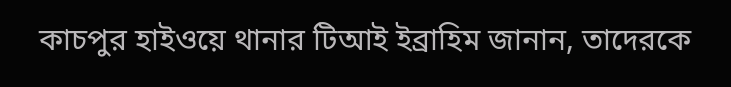কাচপুর হাইওয়ে থানার টিআই ইব্রাহিম জানান, তাদেরকে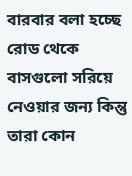বারবার বলা হচ্ছে রোড থেকে বাসগুলো সরিয়ে নেওয়ার জন্য কিন্তু তারা কোন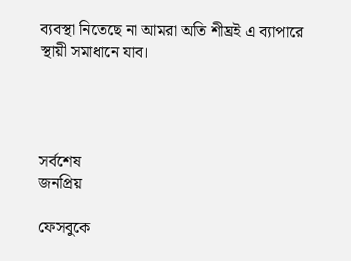ব্যবস্থা নিতেছে না আমরা অতি শীঘ্রই এ ব্যাপারে স্থায়ী সমাধানে যাব।




সর্বশেষ
জনপ্রিয়

ফেসবুকে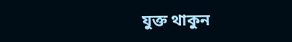যুক্ত থাকুন